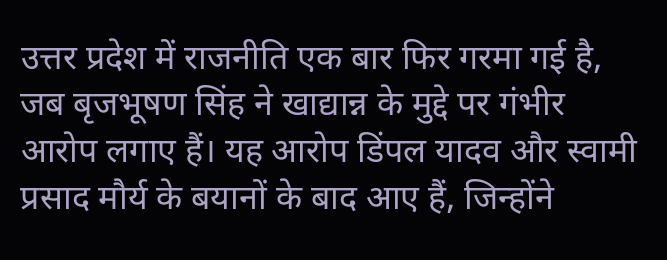उत्तर प्रदेश में राजनीति एक बार फिर गरमा गई है, जब बृजभूषण सिंह ने खाद्यान्न के मुद्दे पर गंभीर आरोप लगाए हैं। यह आरोप डिंपल यादव और स्वामी प्रसाद मौर्य के बयानों के बाद आए हैं, जिन्होंने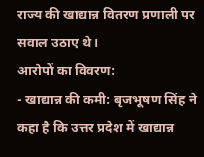राज्य की खाद्यान्न वितरण प्रणाली पर सवाल उठाए थे।
आरोपों का विवरण:
- खाद्यान्न की कमी: बृजभूषण सिंह ने कहा है कि उत्तर प्रदेश में खाद्यान्न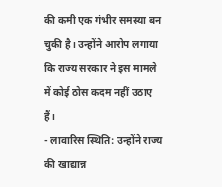की कमी एक गंभीर समस्या बन चुकी है। उन्होंने आरोप लगाया कि राज्य सरकार ने इस मामले में कोई ठोस कदम नहीं उठाए हैं।
- लावारिस स्थिति: उन्होंने राज्य की खाद्यान्न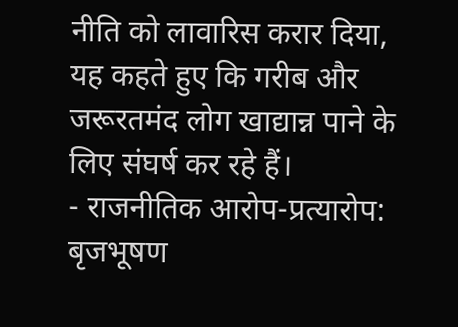नीति को लावारिस करार दिया, यह कहते हुए कि गरीब और जरूरतमंद लोग खाद्यान्न पाने के लिए संघर्ष कर रहे हैं।
- राजनीतिक आरोप-प्रत्यारोप: बृजभूषण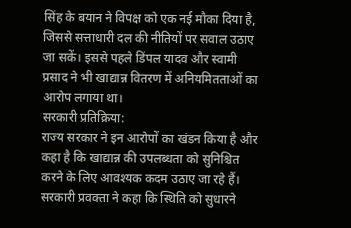सिंह के बयान ने विपक्ष को एक नई मौका दिया है, जिससे सत्ताधारी दल की नीतियों पर सवाल उठाए जा सकें। इससे पहले डिंपल यादव और स्वामी प्रसाद ने भी खाद्यान्न वितरण में अनियमितताओं का आरोप लगाया था।
सरकारी प्रतिक्रिया:
राज्य सरकार ने इन आरोपों का खंडन किया है और कहा है कि खाद्यान्न की उपलब्धता को सुनिश्चित करने के लिए आवश्यक कदम उठाए जा रहे हैं। सरकारी प्रवक्ता ने कहा कि स्थिति को सुधारने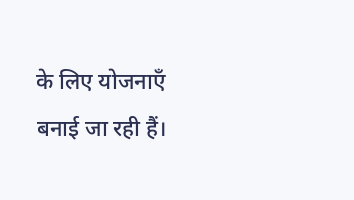के लिए योजनाएँ बनाई जा रही हैं।